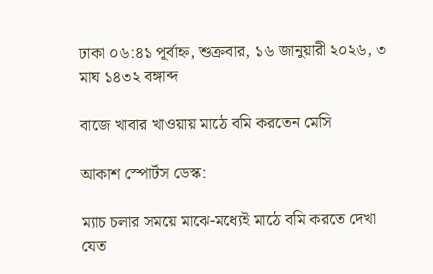ঢাকা ০৬:৪১ পূর্বাহ্ন, শুক্রবার, ১৬ জানুয়ারী ২০২৬, ৩ মাঘ ১৪৩২ বঙ্গাব্দ

বাজে খাবার খাওয়ায় মাঠে বমি করতেন মেসি

আকাশ স্পোর্টস ডেস্ক:

ম্যাচ চলার সময়ে মাঝে-মধ্যেই মাঠে বমি করতে দেখা যেত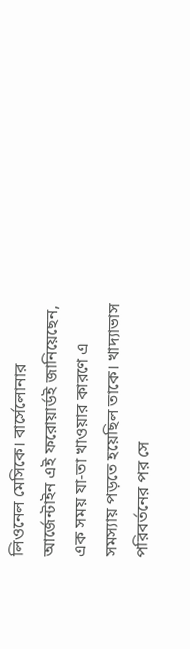লিওনেল মেসিকে। বার্সেলোনার আর্জেন্টাইন এই ফরোয়ার্ডই জানিয়েছেন, এক সময় যা-তা খাওয়ার কারণে এ সমস্যায় পড়তে হয়েছিল তাকে। খাদ্যাভাস পরিবর্তনের পর সে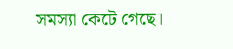সমস্যা কেটে গেছে।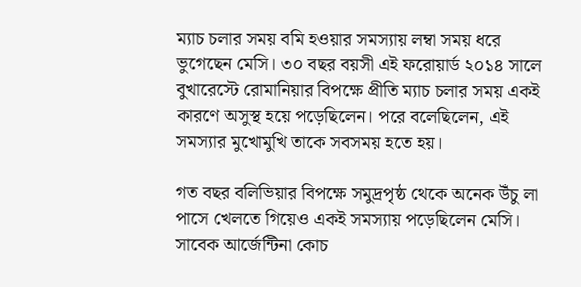ম্যাচ চলার সময় বমি হওয়ার সমস্যায় লম্বা সময় ধরে ভুগেছেন মেসি। ৩০ বছর বয়সী এই ফরোয়ার্ড ২০১৪ সালে বুখারেস্টে রোমানিয়ার বিপক্ষে প্রীতি ম্যাচ চলার সময় একই কারণে অসুস্থ হয়ে পড়েছিলেন। পরে বলেছিলেন, এই সমস্যার মুখোমুখি তাকে সবসময় হতে হয়।

গত বছর বলিভিয়ার বিপক্ষে সমুদ্রপৃষ্ঠ থেকে অনেক উঁচু লা পাসে খেলতে গিয়েও একই সমস্যায় পড়েছিলেন মেসি। সাবেক আর্জেন্টিনা কোচ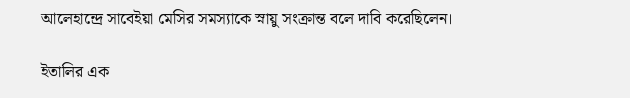আলেহান্দ্রে সাবেইয়া মেসির সমস্যাকে স্নায়ু সংক্রান্ত বলে দাবি করেছিলেন।

ইতালির এক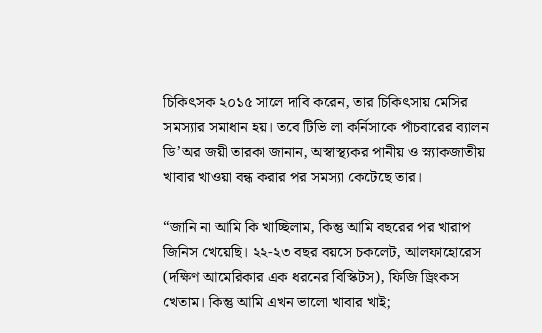চিকিৎসক ২০১৫ সালে দাবি করেন, তার চিকিৎসায় মেসির সমস্যার সমাধান হয়। তবে টিভি লা কর্নিসাকে পাঁচবারের ব্যালন ডি’অর জয়ী তারকা জানান, অস্বাস্থ্যকর পানীয় ও স্ন্যাকজাতীয় খাবার খাওয়া বন্ধ করার পর সমস্যা কেটেছে তার।

“জানি না আমি কি খাচ্ছিলাম, কিন্তু আমি বছরের পর খারাপ জিনিস খেয়েছি। ২২-২৩ বছর বয়সে চকলেট, আলফাহোরেস (দক্ষিণ আমেরিকার এক ধরনের বিস্কিটস), ফিজি ড্রিংকস খেতাম। কিন্তু আমি এখন ভালো খাবার খাই;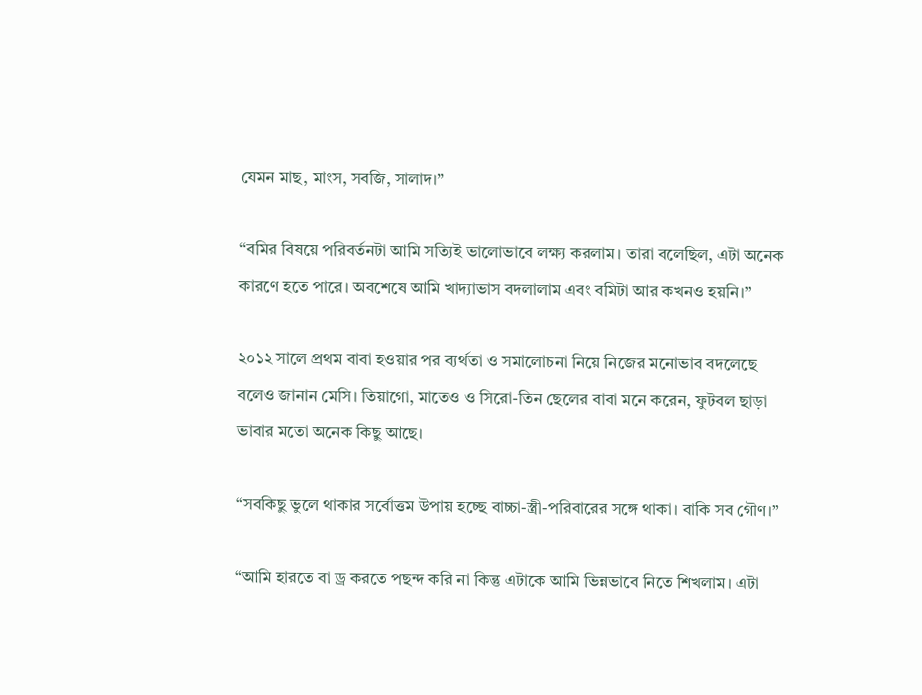যেমন মাছ, মাংস, সবজি, সালাদ।”

“বমির বিষয়ে পরিবর্তনটা আমি সত্যিই ভালোভাবে লক্ষ্য করলাম। তারা বলেছিল, এটা অনেক কারণে হতে পারে। অবশেষে আমি খাদ্যাভাস বদলালাম এবং বমিটা আর কখনও হয়নি।”

২০১২ সালে প্রথম বাবা হওয়ার পর ব্যর্থতা ও সমালোচনা নিয়ে নিজের মনোভাব বদলেছে বলেও জানান মেসি। তিয়াগো, মাতেও ও সিরো-তিন ছেলের বাবা মনে করেন, ফুটবল ছাড়া ভাবার মতো অনেক কিছু আছে।

“সবকিছু ভুলে থাকার সর্বোত্তম উপায় হচ্ছে বাচ্চা-স্ত্রী-পরিবারের সঙ্গে থাকা। বাকি সব গৌণ।”

“আমি হারতে বা ড্র করতে পছন্দ করি না কিন্তু এটাকে আমি ভিন্নভাবে নিতে শিখলাম। এটা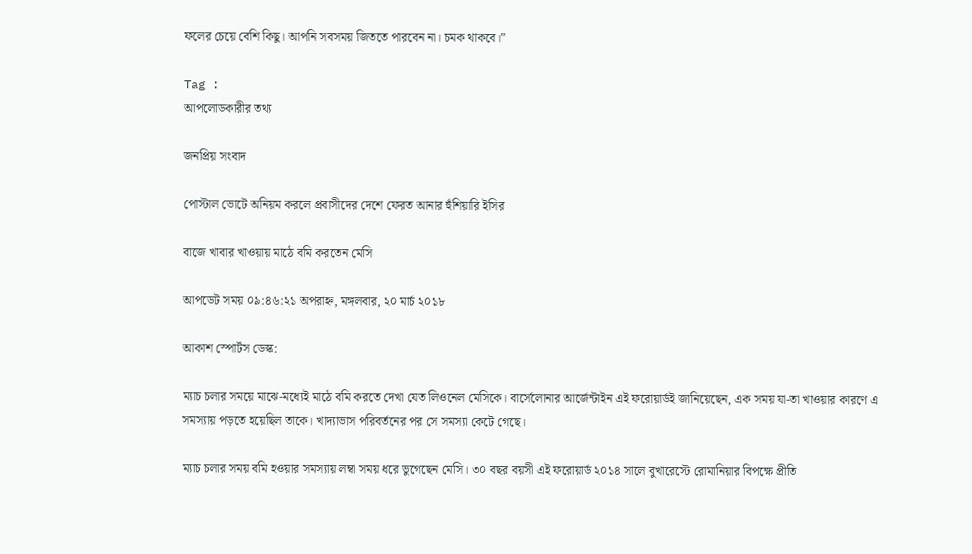ফলের চেয়ে বেশি কিছু। আপনি সবসময় জিততে পারবেন না। চমক থাকবে।”

Tag :
আপলোডকারীর তথ্য

জনপ্রিয় সংবাদ

পোস্টাল ভোটে অনিয়ম করলে প্রবাসীদের দেশে ফেরত আনার হুঁশিয়ারি ইসির

বাজে খাবার খাওয়ায় মাঠে বমি করতেন মেসি

আপডেট সময় ০৯:৪৬:২১ অপরাহ্ন, মঙ্গলবার, ২০ মার্চ ২০১৮

আকাশ স্পোর্টস ডেস্ক:

ম্যাচ চলার সময়ে মাঝে-মধ্যেই মাঠে বমি করতে দেখা যেত লিওনেল মেসিকে। বার্সেলোনার আর্জেন্টাইন এই ফরোয়ার্ডই জানিয়েছেন, এক সময় যা-তা খাওয়ার কারণে এ সমস্যায় পড়তে হয়েছিল তাকে। খাদ্যাভাস পরিবর্তনের পর সে সমস্যা কেটে গেছে।

ম্যাচ চলার সময় বমি হওয়ার সমস্যায় লম্বা সময় ধরে ভুগেছেন মেসি। ৩০ বছর বয়সী এই ফরোয়ার্ড ২০১৪ সালে বুখারেস্টে রোমানিয়ার বিপক্ষে প্রীতি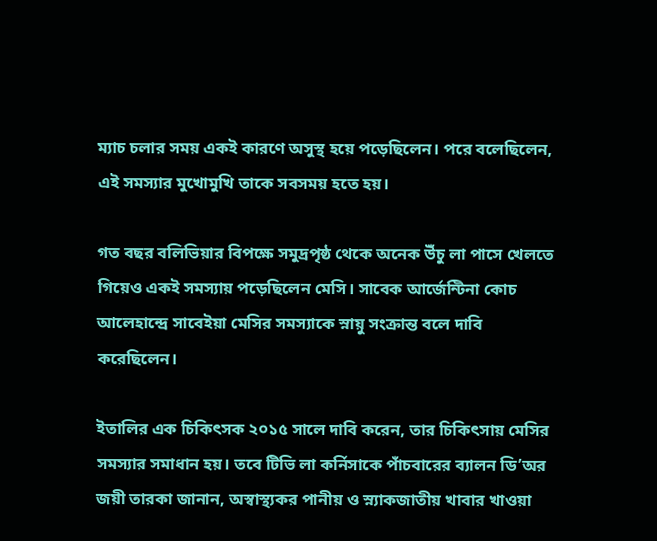ম্যাচ চলার সময় একই কারণে অসুস্থ হয়ে পড়েছিলেন। পরে বলেছিলেন, এই সমস্যার মুখোমুখি তাকে সবসময় হতে হয়।

গত বছর বলিভিয়ার বিপক্ষে সমুদ্রপৃষ্ঠ থেকে অনেক উঁচু লা পাসে খেলতে গিয়েও একই সমস্যায় পড়েছিলেন মেসি। সাবেক আর্জেন্টিনা কোচ আলেহান্দ্রে সাবেইয়া মেসির সমস্যাকে স্নায়ু সংক্রান্ত বলে দাবি করেছিলেন।

ইতালির এক চিকিৎসক ২০১৫ সালে দাবি করেন, তার চিকিৎসায় মেসির সমস্যার সমাধান হয়। তবে টিভি লা কর্নিসাকে পাঁচবারের ব্যালন ডি’অর জয়ী তারকা জানান, অস্বাস্থ্যকর পানীয় ও স্ন্যাকজাতীয় খাবার খাওয়া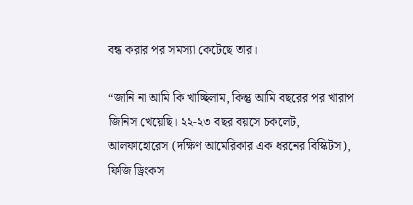বন্ধ করার পর সমস্যা কেটেছে তার।

“জানি না আমি কি খাচ্ছিলাম, কিন্তু আমি বছরের পর খারাপ জিনিস খেয়েছি। ২২-২৩ বছর বয়সে চকলেট, আলফাহোরেস (দক্ষিণ আমেরিকার এক ধরনের বিস্কিটস), ফিজি ড্রিংকস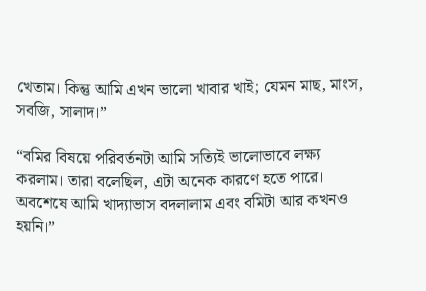খেতাম। কিন্তু আমি এখন ভালো খাবার খাই; যেমন মাছ, মাংস, সবজি, সালাদ।”

“বমির বিষয়ে পরিবর্তনটা আমি সত্যিই ভালোভাবে লক্ষ্য করলাম। তারা বলেছিল, এটা অনেক কারণে হতে পারে। অবশেষে আমি খাদ্যাভাস বদলালাম এবং বমিটা আর কখনও হয়নি।”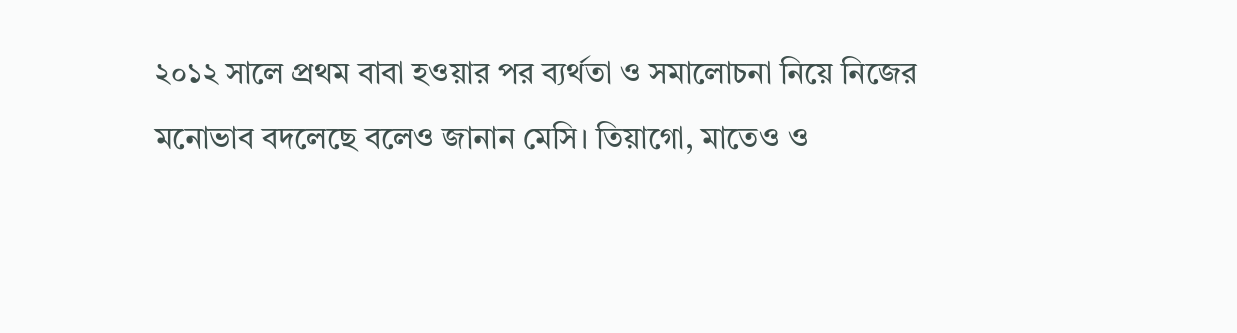২০১২ সালে প্রথম বাবা হওয়ার পর ব্যর্থতা ও সমালোচনা নিয়ে নিজের মনোভাব বদলেছে বলেও জানান মেসি। তিয়াগো, মাতেও ও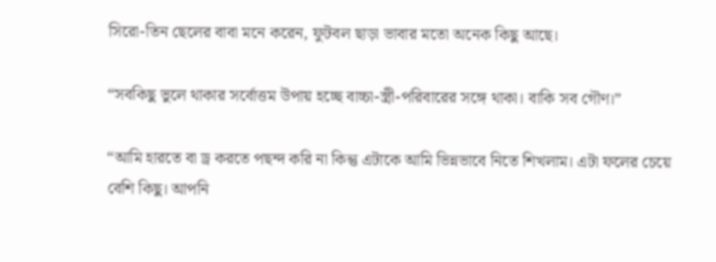সিরো-তিন ছেলের বাবা মনে করেন, ফুটবল ছাড়া ভাবার মতো অনেক কিছু আছে।

“সবকিছু ভুলে থাকার সর্বোত্তম উপায় হচ্ছে বাচ্চা-স্ত্রী-পরিবারের সঙ্গে থাকা। বাকি সব গৌণ।”

“আমি হারতে বা ড্র করতে পছন্দ করি না কিন্তু এটাকে আমি ভিন্নভাবে নিতে শিখলাম। এটা ফলের চেয়ে বেশি কিছু। আপনি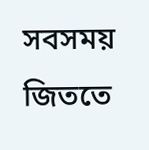সবসময় জিততে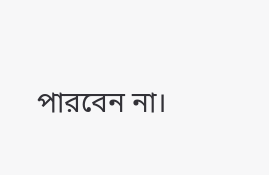পারবেন না।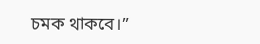চমক থাকবে।”